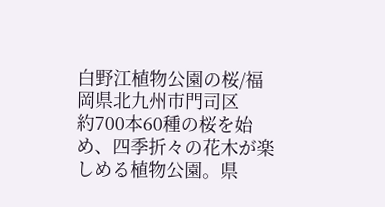白野江植物公園の桜/福岡県北九州市門司区
約700本60種の桜を始め、四季折々の花木が楽しめる植物公園。県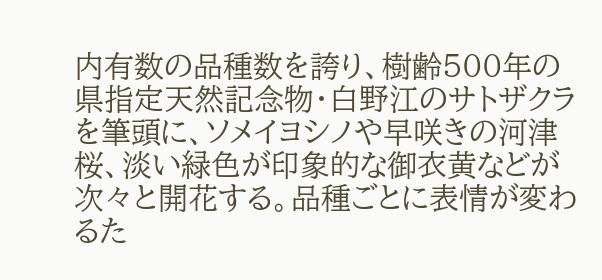内有数の品種数を誇り、樹齢500年の県指定天然記念物・白野江のサトザクラを筆頭に、ソメイヨシノや早咲きの河津桜、淡い緑色が印象的な御衣黄などが次々と開花する。品種ごとに表情が変わるた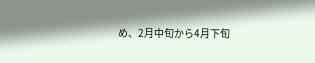め、2月中旬から4月下旬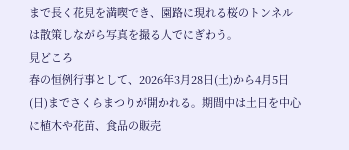まで長く花見を満喫でき、園路に現れる桜のトンネルは散策しながら写真を撮る人でにぎわう。
見どころ
春の恒例行事として、2026年3月28日(土)から4月5日(日)までさくらまつりが開かれる。期間中は土日を中心に植木や花苗、食品の販売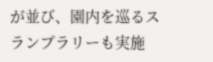が並び、園内を巡るスランプラリーも実施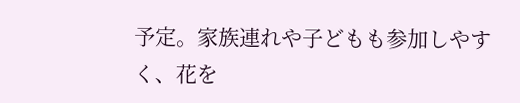予定。家族連れや子どもも参加しやすく、花を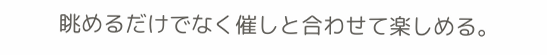眺めるだけでなく催しと合わせて楽しめる。